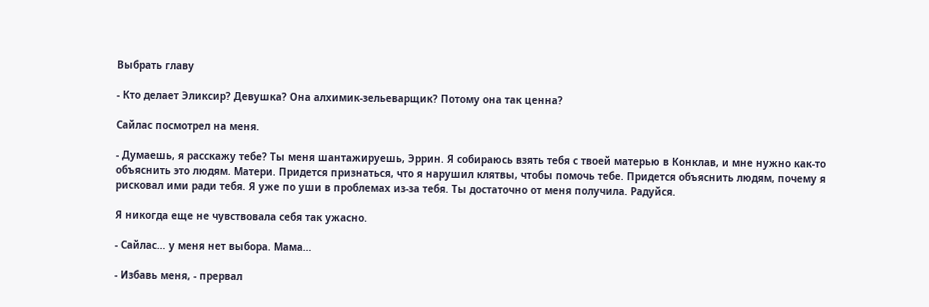Выбрать главу

- Кто делает Эликсир? Девушка? Она алхимик-зельеварщик? Потому она так ценна?

Сайлас посмотрел на меня.

- Думаешь, я расскажу тебе? Ты меня шантажируешь, Эррин. Я собираюсь взять тебя с твоей матерью в Конклав, и мне нужно как-то объяснить это людям. Матери. Придется признаться, что я нарушил клятвы, чтобы помочь тебе. Придется объяснить людям, почему я рисковал ими ради тебя. Я уже по уши в проблемах из-за тебя. Ты достаточно от меня получила. Радуйся.

Я никогда еще не чувствовала себя так ужасно.

- Сайлас… у меня нет выбора. Мама…

- Избавь меня, - прервал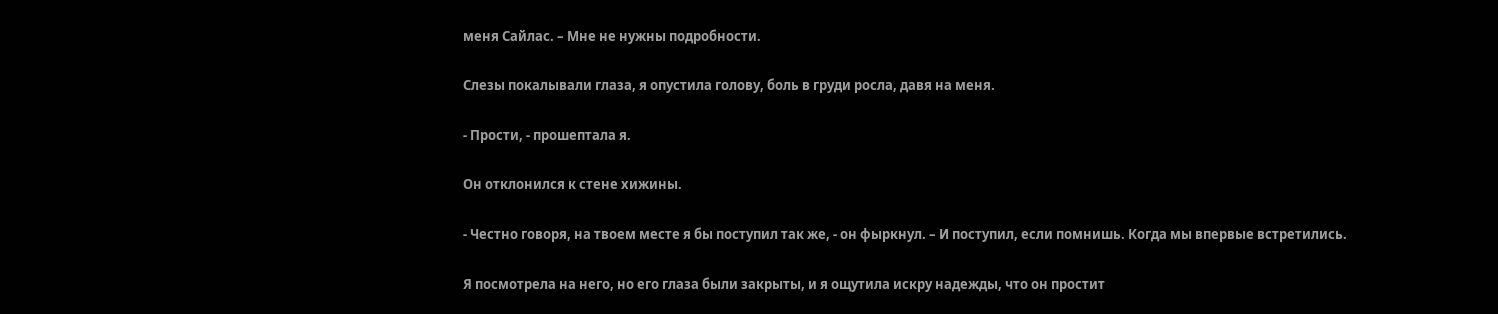меня Сайлас. – Мне не нужны подробности.

Слезы покалывали глаза, я опустила голову, боль в груди росла, давя на меня.

- Прости, - прошептала я.

Он отклонился к стене хижины.

- Честно говоря, на твоем месте я бы поступил так же, - он фыркнул. – И поступил, если помнишь. Когда мы впервые встретились.

Я посмотрела на него, но его глаза были закрыты, и я ощутила искру надежды, что он простит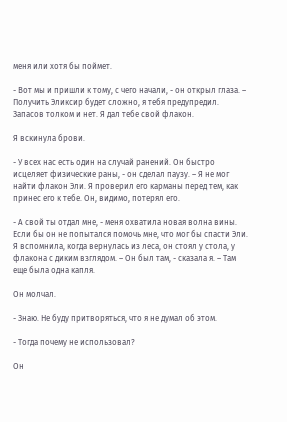меня или хотя бы поймет.

- Вот мы и пришли к тому, с чего начали, - он открыл глаза. – Получить Эликсир будет сложно, я тебя предупредил. Запасов толком и нет. Я дал тебе свой флакон.

Я вскинула брови.

- У всех нас есть один на случай ранений. Он быстро исцеляет физические раны, - он сделал паузу. – Я не мог найти флакон Эли. Я проверил его карманы перед тем, как принес его к тебе. Он, видимо, потерял его.

- А свой ты отдал мне, - меня охватила новая волна вины. Если бы он не попытался помочь мне, что мог бы спасти Эли. Я вспомнила, когда вернулась из леса, он стоял у стола, у флакона с диким взглядом. – Он был там, - сказала я. – Там еще была одна капля.

Он молчал.

- Знаю. Не буду притворяться, что я не думал об этом.

- Тогда почему не использовал?

Он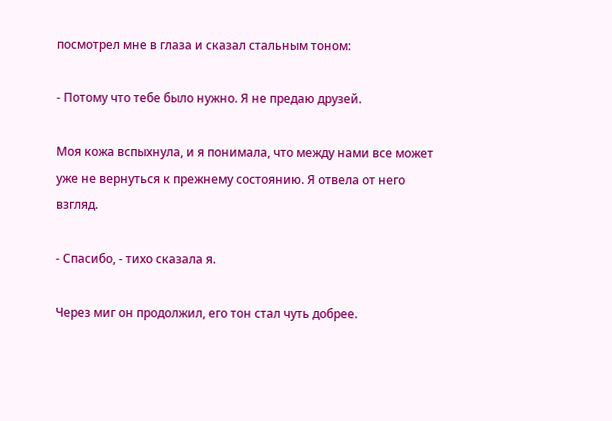посмотрел мне в глаза и сказал стальным тоном:

- Потому что тебе было нужно. Я не предаю друзей.

Моя кожа вспыхнула, и я понимала, что между нами все может уже не вернуться к прежнему состоянию. Я отвела от него взгляд.

- Спасибо, - тихо сказала я.

Через миг он продолжил, его тон стал чуть добрее.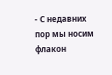- С недавних пор мы носим флакон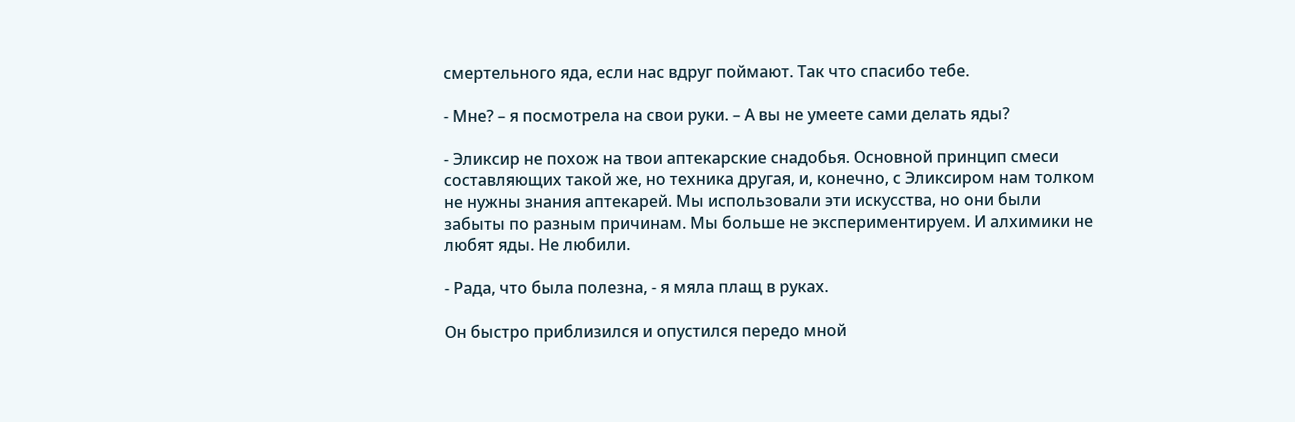смертельного яда, если нас вдруг поймают. Так что спасибо тебе.

- Мне? – я посмотрела на свои руки. – А вы не умеете сами делать яды?

- Эликсир не похож на твои аптекарские снадобья. Основной принцип смеси составляющих такой же, но техника другая, и, конечно, с Эликсиром нам толком не нужны знания аптекарей. Мы использовали эти искусства, но они были забыты по разным причинам. Мы больше не экспериментируем. И алхимики не любят яды. Не любили.

- Рада, что была полезна, - я мяла плащ в руках.

Он быстро приблизился и опустился передо мной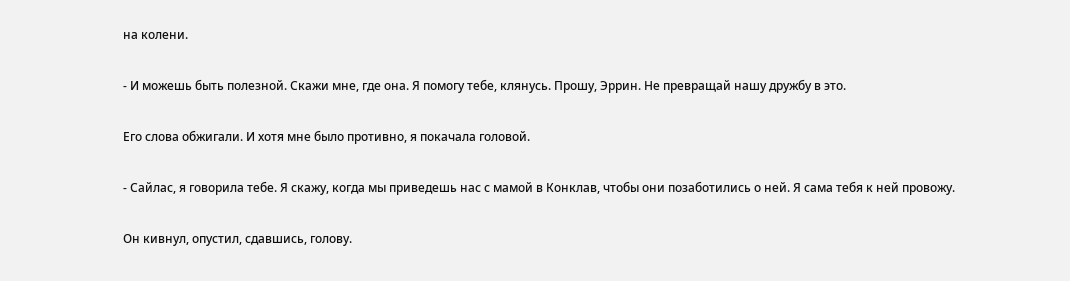на колени.

- И можешь быть полезной. Скажи мне, где она. Я помогу тебе, клянусь. Прошу, Эррин. Не превращай нашу дружбу в это.

Его слова обжигали. И хотя мне было противно, я покачала головой.

- Сайлас, я говорила тебе. Я скажу, когда мы приведешь нас с мамой в Конклав, чтобы они позаботились о ней. Я сама тебя к ней провожу.

Он кивнул, опустил, сдавшись, голову.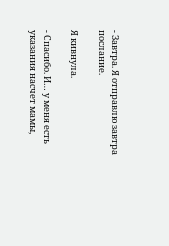- Завтра. Я отправлю завтра послание.

Я кивнула.

- Спасибо. И… у меня есть указания насчет мамы,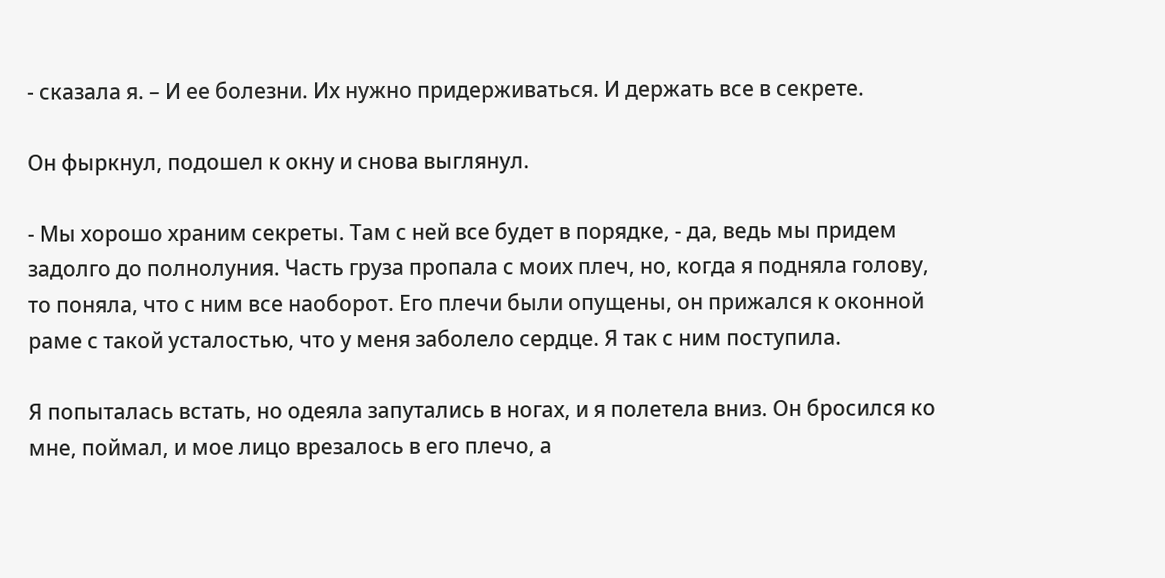- сказала я. – И ее болезни. Их нужно придерживаться. И держать все в секрете.

Он фыркнул, подошел к окну и снова выглянул.

- Мы хорошо храним секреты. Там с ней все будет в порядке, - да, ведь мы придем задолго до полнолуния. Часть груза пропала с моих плеч, но, когда я подняла голову, то поняла, что с ним все наоборот. Его плечи были опущены, он прижался к оконной раме с такой усталостью, что у меня заболело сердце. Я так с ним поступила.

Я попыталась встать, но одеяла запутались в ногах, и я полетела вниз. Он бросился ко мне, поймал, и мое лицо врезалось в его плечо, а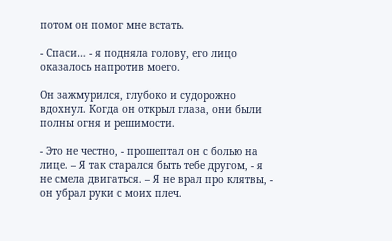потом он помог мне встать.

- Спаси… - я подняла голову, его лицо оказалось напротив моего.

Он зажмурился, глубоко и судорожно вдохнул. Когда он открыл глаза, они были полны огня и решимости.

- Это не честно, - прошептал он с болью на лице. – Я так старался быть тебе другом, - я не смела двигаться. – Я не врал про клятвы, - он убрал руки с моих плеч.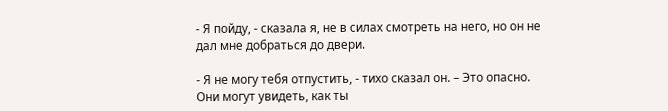- Я пойду, - сказала я, не в силах смотреть на него, но он не дал мне добраться до двери.

- Я не могу тебя отпустить, - тихо сказал он. – Это опасно. Они могут увидеть, как ты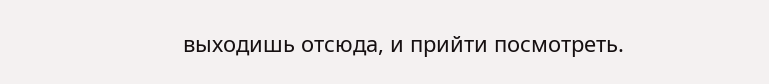выходишь отсюда, и прийти посмотреть.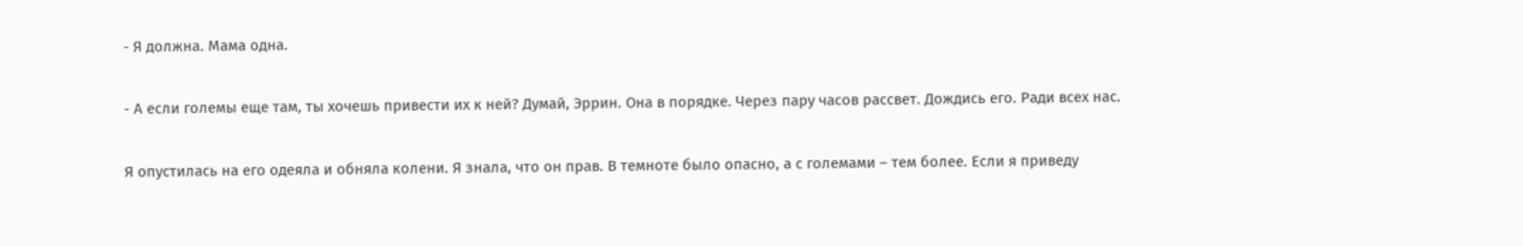- Я должна. Мама одна.

- А если големы еще там, ты хочешь привести их к ней? Думай, Эррин. Она в порядке. Через пару часов рассвет. Дождись его. Ради всех нас.

Я опустилась на его одеяла и обняла колени. Я знала, что он прав. В темноте было опасно, а с големами – тем более. Если я приведу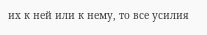их к ней или к нему, то все усилия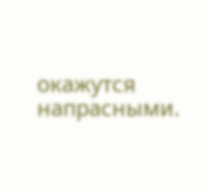окажутся напрасными.